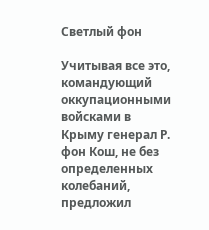Светлый фон

Учитывая все это, командующий оккупационными войсками в Крыму генерал Р. фон Кош, не без определенных колебаний, предложил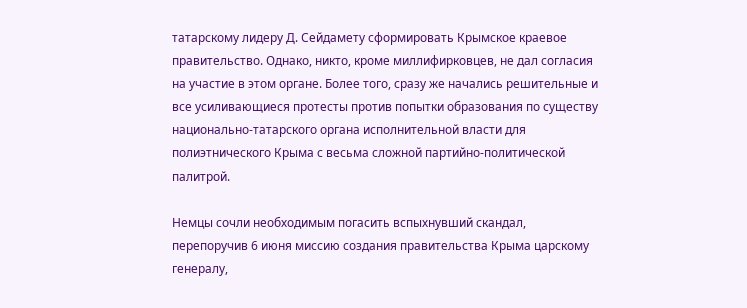татарскому лидеру Д. Сейдамету сформировать Крымское краевое правительство. Однако, никто, кроме миллифирковцев, не дал согласия на участие в этом органе. Более того, сразу же начались решительные и все усиливающиеся протесты против попытки образования по существу национально-татарского органа исполнительной власти для полиэтнического Крыма с весьма сложной партийно-политической палитрой.

Немцы сочли необходимым погасить вспыхнувший скандал, перепоручив 6 июня миссию создания правительства Крыма царскому генералу,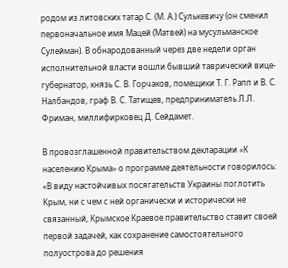родом из литовских татар С. (М. А.) Сулькевичу (он сменил первоначальное имя Мацей (Матвей) на мусульманское Сулейман). В обнародованный через две недели орган исполнительной власти вошли бывший таврический вице-губернатор, князь С. В. Горчаков, помещики Т. Г. Рапп и В. С. Налбандов, граф В. С. Татищев, предприниматель Л.Л. Фриман, миллифирковец Д. Сейдамет.

В провозглашенной правительством декларации «К населению Крыма» о программе деятельности говорилось: «В виду настойчивых посягательств Украины поглотить Крым, ни с чем с ней органически и исторически не связанный, Крымское Краевое правительство ставит своей первой задачей, как сохранение самостоятельного полуострова до решения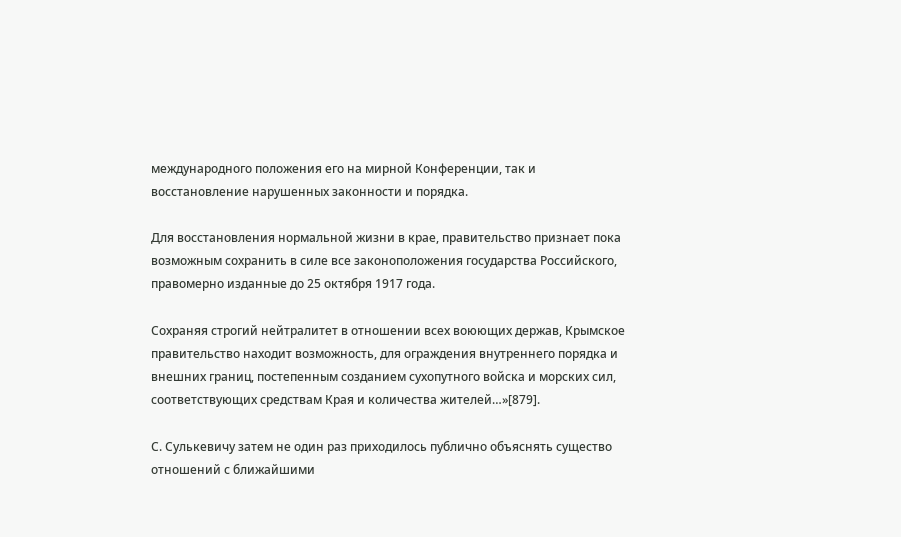международного положения его на мирной Конференции, так и восстановление нарушенных законности и порядка.

Для восстановления нормальной жизни в крае, правительство признает пока возможным сохранить в силе все законоположения государства Российского, правомерно изданные до 25 октября 1917 года.

Сохраняя строгий нейтралитет в отношении всех воюющих держав, Крымское правительство находит возможность, для ограждения внутреннего порядка и внешних границ, постепенным созданием сухопутного войска и морских сил, соответствующих средствам Края и количества жителей…»[879].

С. Сулькевичу затем не один раз приходилось публично объяснять существо отношений с ближайшими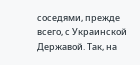соседями, прежде всего, с Украинской Державой. Так, на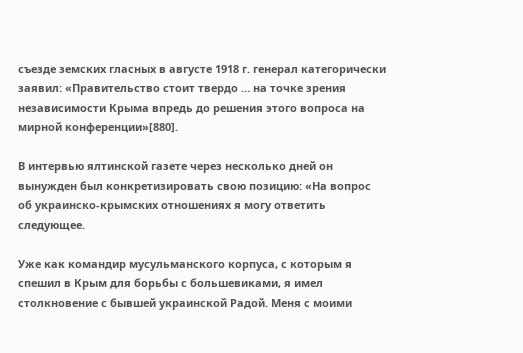съезде земских гласных в августе 1918 г. генерал категорически заявил: «Правительство стоит твердо … на точке зрения независимости Крыма впредь до решения этого вопроса на мирной конференции»[880].

В интервью ялтинской газете через несколько дней он вынужден был конкретизировать свою позицию: «На вопрос об украинско-крымских отношениях я могу ответить следующее.

Уже как командир мусульманского корпуса, с которым я спешил в Крым для борьбы с большевиками, я имел столкновение с бывшей украинской Радой. Меня с моими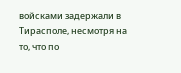войсками задержали в Тирасполе, несмотря на то, что по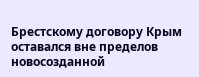Брестскому договору Крым оставался вне пределов новосозданной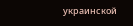украинской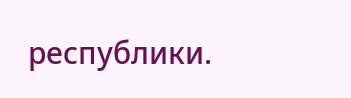республики.